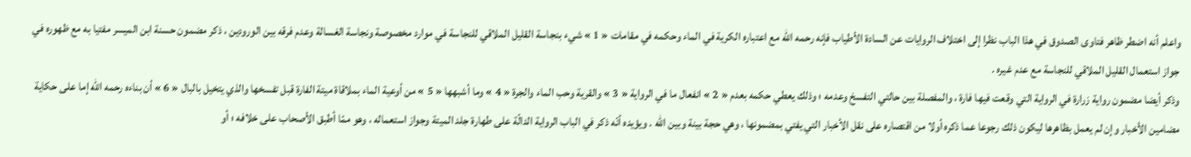واعلم أنه اضطر ظاهر فتاوى الصدوق في هذا الباب نظرا إلى اختلاف الروايات عن السادة الأطياب فإنه رحمه اللّه مع اعتباره الكرية في الماء وحكمه في مقامات « 1 » شيء بنجاسة القليل الملاقي للنجاسة في موارد مخصوصة ونجاسة الغسالة وعدم فرقه بين الورودين ، ذكر مضمون حسنة ابن الميسر مفتيا به مع ظهوره في جواز استعمال القليل الملاقي للنجاسة مع عدم غيره .
وذكر أيضا مضمون رواية زرارة في الرواية التي وقعت فيها فارة ، والمفصلة بين حالتي التفسخ وعدمه ؛ وذلك يعطي حكمه بعدم « 2 » انفعال ما في الرواية « 3 » والقرية وحب الماء والجرة « 4 » وما أشبهها « 5 » من أوعية الماء بملاقاة ميتة الفارة قبل تفسخها والذي يتخيل بالبال « 6 » أن بناءه رحمه اللّه إما على حكاية مضامين الأخبار وإن لم يعمل بظاهرها ليكون ذلك رجوعا عما ذكره أولا من اقتصاره على نقل الأخبار التي يفتي بمضمونها ، وهي حجة بينة وبين اللّه . ويؤيده أنّه ذكر في الباب الرواية الدالّة على طهارة جلد الميتة وجواز استعماله ، وهو ممّا أطبق الأصحاب على خلافه ؛ أو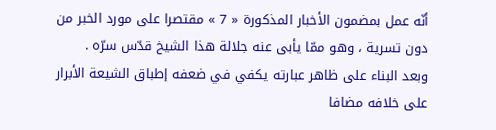أنّه عمل بمضمون الأخبار المذكورة « 7 » مقتصرا على مورد الخبر من دون تسرية ، وهو ممّا يأبى عنه جلالة هذا الشيخ قدّس سرّه .
وبعد البناء على ظاهر عبارته يكفي في ضعفه إطباق الشيعة الأبرار على خلافه مضافا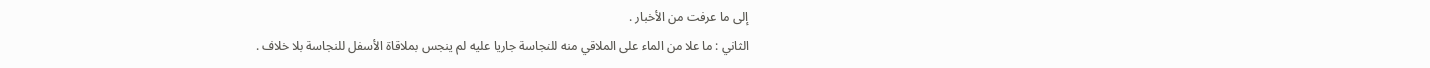إلى ما عرفت من الأخبار .
الثاني : ما علا من الماء على الملاقي منه للنجاسة جاريا عليه لم ينجس بملاقاة الأسفل للنجاسة بلا خلاف .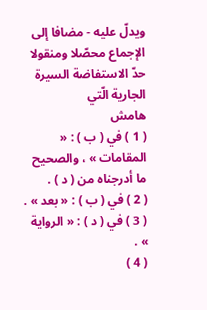ويدلّ عليه - مضافا إلى الإجماع محصّلا ومنقولا حدّ الاستفاضة السيرة الجارية الّتي
هامش
( 1 ) في ( ب ) : « المقامات » ، والصحيح ما أدرجناه من ( د ) .
( 2 ) في ( ب ) : « بعد » .
( 3 ) في ( د ) : « الرواية » .
( 4 )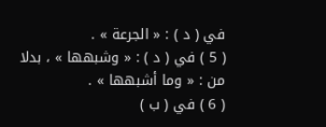في ( د ) : « الجرعة » .
( 5 ) في ( د ) : « وشبهها » ، بدلا من : « وما أشبهها » .
( 6 ) في ( ب )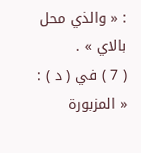: « والذي محل بالاي » .
( 7 ) في ( د ) : « المزبورة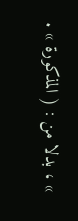» ، بدلا من : ( المذكورة » .